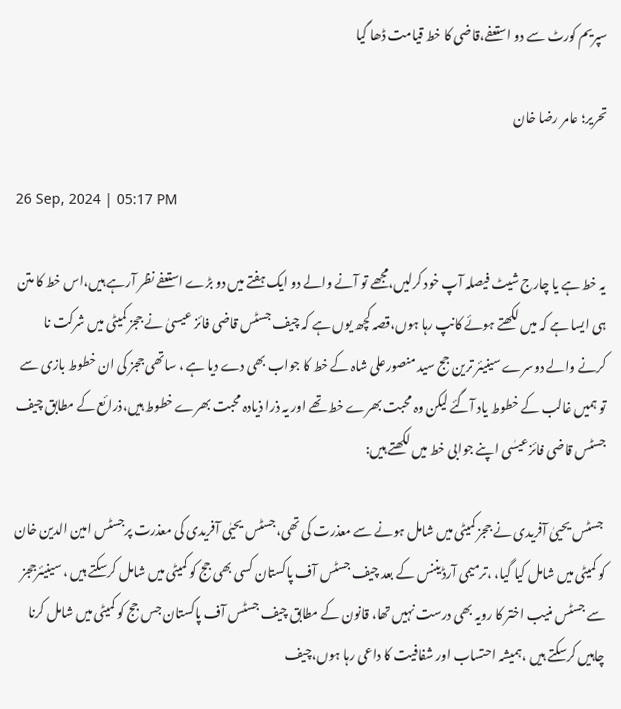سپریم کورٹ سے دو استعفے،قاضی کا خط قیامت ڈھا گیا

تحریر؛ عامر رضا خان

26 Sep, 2024 | 05:17 PM

یہ خط ہے یا چارج شیٹ فیصلہ آپ خود کرلیں،مجھے تو آنے والے دو ایک ہفتے میں دو بڑے استعفے نظر آرہے ہیں،اس خط کا متن ہی ایسا ہے کہ میں لکھتے ہوئے کانپ رہا ہوں،قصہ کچھ یوں ہے کہ چیف جسٹس قاضی فائز عیسیٰ نے ججز کمیٹی میں شرکت نا کرنے والے دوسرے سینیئر ترین جج سید منصورعلی شاہ کے خط کا جواب بھی دے دیا ہے ، ساتھی ججز کی ان خطوط بازی سے تو ہمیں غالب کے خطوط یاد آگئے لیکن وہ محبت بھرے خط تھے اور یہ ذرا ذیادہ محبت بھرے خطوط ہیں،ذرائع کے مطابق چیف جسٹس قاضی فائزعیسٰی اپنے جوابی خط میں لکھتے ہیں:

 جسٹس یحییٰ آفریدی نے ججز کمیٹی میں شامل ہونے سے معذرت کی تھی،جسٹس یحیٰی آفریدی کی معذرت پرجسٹس امین الدین خان کو کمیٹی میں شامل کیا گیا، ،ترمیمی آرڈیننس کے بعد چیف جسٹس آف پاکستان کسی بھی جج کو کمیٹی میں شامل کرسکتے ہیں ، سینیئرججز سے جسٹس منیب اختر کا رویہ بھی درست نہیں تھا، قانون کے مطابق چیف جسٹس آف پاکستان جس جج کو کمیٹی میں شامل کرنا چاہیں کرسکتے ہیں ،ہمیشہ احتساب اور شفافیت کا داعی رہا ہوں،چیف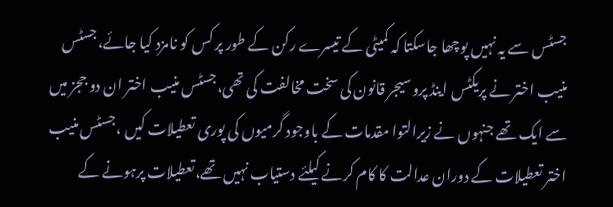جسٹس سے یہ نہیں پوچھا جاسکتا کہ کمیٹی کے تیسرے رکن کے طور پر کس کو نامزد کیا جائے،جسٹس منیب اختر نے پریکٹس اینڈ پروسیجر قانون کی سخت مخالفت کی تھی،جسٹس منیب اختر ان دو ججز میں سے ایک تھے جنہوں نے زیرالتوا مقدمات کے باوجود گرمیوں کی پوری تعطیلات کیں ،جسٹس منیب اختر تعطیلات کے دوران عدالت کا کام کرنے کیلئے دستیاب نہیں تھے،تعطیلات پرہونے کے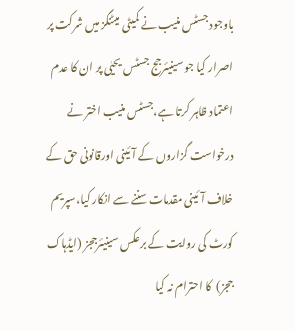باوجود جسٹس منیب نے کمیٹی میٹنگز میں شرکت پر اصرار کیا جو سینیئرجج جسٹس یحیٰی پر ان کا عدم اعتماد ظاہر کرتا ہے،جسٹس منیب اختر نے درخواست گزاروں کے آئینی اورقانونی حق کے خلاف آئینی مقدمات سننے سے انکار کیا،سپریم کورٹ کی روایت کے برعکس سینیئرججز (ایڈہاک ججز)  کا احترام نہ کیا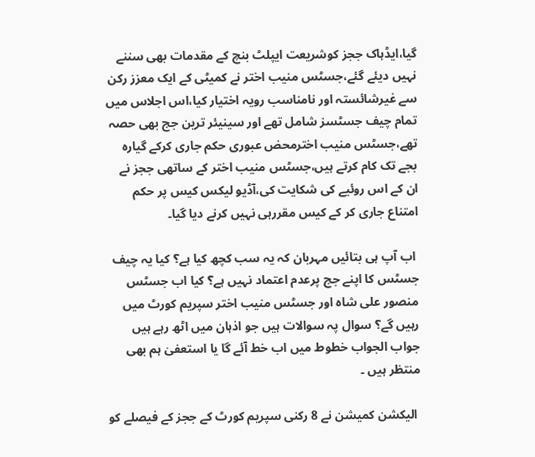گیا،ایڈہاک ججز کوشریعت ایپلٹ بنچ کے مقدمات بھی سننے نہیں دیئے گئے،جسٹس منیب اختر نے کمیٹی کے ایک معزز رکن سے غیرشائستہ اور نامناسب رویہ اختیار کیا،اس اجلاس میں تمام چیف جسٹسز شامل تھے اور سینیئر ترین جج بھی حصہ تھے،جسٹس منیب اخترمحض عبوری حکم جاری کرکے گیارہ بجے تک کام کرتے ہیں،جسٹس منیب اختر کے ساتھی ججز نے ان کے اس روئیے کی شکایت کی،آڈیو لیکس کیس پر حکم امتناع جاری کر کے کیس مقررہی نہیں کرنے دیا گیا۔

 اب آپ ہی بتائیں مہربان کہ یہ سب کچھ کیا ہے؟ کیا یہ چیف جسٹس کا اپنے جج پرعدم اعتماد نہیں ہے؟ کیا اب جسٹس منصور علی شاہ اور جسٹس منیب اختر سپریم کورٹ میں رہیں گے؟ سوال پہ سوالات ہیں جو اذہان میں اٹھ رہے ہیں جواب الجواب خطوط میں اب خط آئے گا یا استعفیٰ ہم بھی منتظر ہیں ۔

 الیکشن کمیشن نے 8 رکنی سپریم کورٹ کے ججز کے فیصلے کو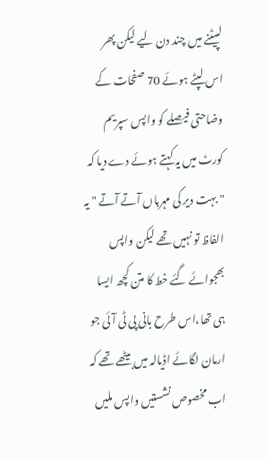لپیٹنے میں چند دن لیے لیکن پھر اس لپٹے ہوئے 70 صفحات کے وضاحتی فیصلے کو واپس سپریم کورٹ میں یہ کہتے ہوئے دے دیا کہ " بہت دیر کی مہرباں آتے آتے " یہ الفاظ تو نہیں تھے لیکن واپس بھجوائے گئے خط کا متن کچھ ایسا ہی تھا،اس طرح بانی پی ٹی آئی جو ارمان لگائے اڈیالہ میں بیٹھے تھے کہ اب مخصوص نشستیں واپس ملیں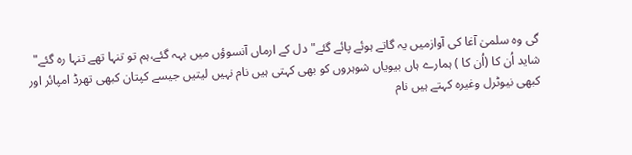گی وہ سلمیٰ آغا کی آوازمیں یہ گاتے ہوئے پائے گئے" دل کے ارماں آنسوؤں میں بہہ گئے،ہم تو تنہا تھے تنہا رہ گئے" شاید اُن کا (اُن کا ) ہمارے ہاں بیویاں شوہروں کو بھی کہتی ہیں نام نہیں لیتیں جیسے کپتان کبھی تھرڈ امپائر اور کبھی نیوٹرل وغیرہ کہتے ہیں نام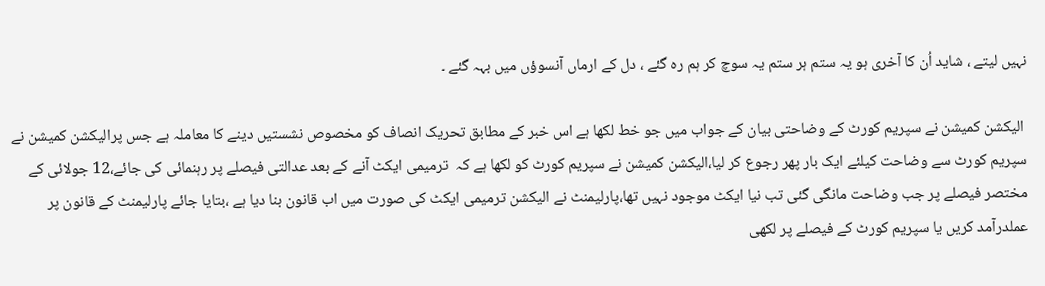نہیں لیتے ، شاید اُن کا آخری ہو یہ ستم ہر ستم یہ سوچ کر ہم رہ گئے ، دل کے ارماں آنسوؤں میں بہہ گئے ۔

 الیکشن کمیشن نے سپریم کورٹ کے وضاحتی بیان کے جواب میں جو خط لکھا ہے اس خبر کے مطابق تحریک انصاف کو مخصوص نشستیں دینے کا معاملہ ہے جس پرالیکشن کمیشن نے سپریم کورٹ سے وضاحت کیلئے ایک بار پھر رجوع کر لیا،الیکشن کمیشن نے سپریم کورٹ کو لکھا ہے کہ  ترمیمی ایکٹ آنے کے بعد عدالتی فیصلے پر رہنمائی کی جائے،12 جولائی کے مختصر فیصلے پر جب وضاحت مانگی گئی تب نیا ایکٹ موجود نہیں تھا،پارلیمنٹ نے الیکشن ترمیمی ایکٹ کی صورت میں اب قانون بنا دیا ہے ،بتایا جائے پارلیمنٹ کے قانون پر عملدرآمد کریں یا سپریم کورٹ کے فیصلے پر لکھی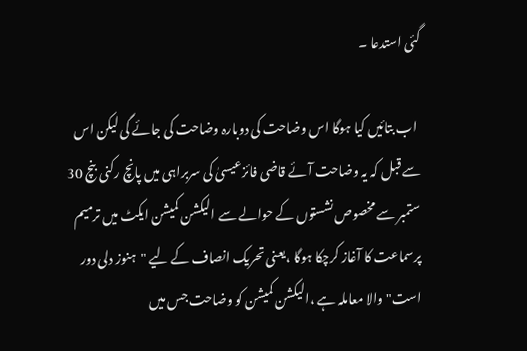گئی استدعا ۔

 اب بتائیں کیا ہوگا اس وضاحت کی دوبارہ وضاحت کی جائے گی لیکن اس سے قبل کہ یہ وضاحت آئے قاضی فائزعیسیٰ کی سربراہی میں پانچ رکنی بنچ 30 ستمبر سے مخصوص نشستوں کے حوالے سے الیکشن کمیشن ایکٹ میں ترمیم پرسماعت کا آغاز کرچکا ہوگا ،یعنی تحریک انصاف کے لیے "ہنوز دلی دور است" والا معاملہ ہے ،الیکشن کمیشن کو وضاحت جس میں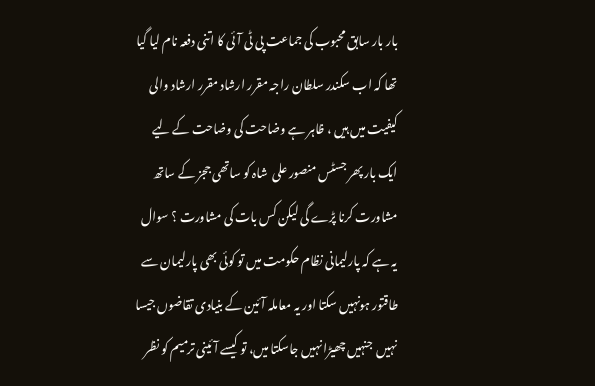بار بار سابق محبوب کی جماعت پی ٹی آئی کا اتنی دفعہ نام لیا گیا تھا کہ اب سکندر سلطان راجہ مقرر ارشاد مقرر ارشاد والی کیفیت میں ہیں ، ظاہر ہے وضاحت کی وضاحت کے لیے ایک بار پھر جسٹس منصور علی  شاہ کو ساتھی ججز کے ساتھ مشاورت کرنا پڑے گی لیکن کس بات کی مشاورت ؟ سوال یہ ہے کہ پارلیمانی نظام حکومت میں تو کوئی بھی پارلیمان سے طاقتور ہونہیں سکتا اور یہ معاملہ آئین کے بنیادی تقاضوں جیسا نہیں  جنہیں چھیڑا نہیں جاسکتا میں، تو کیسے آئینی ترمیم کو نظر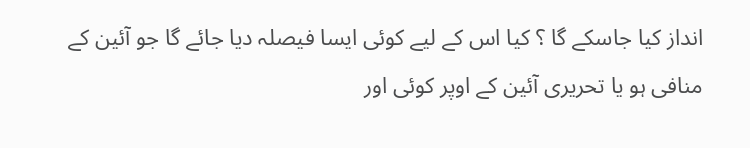انداز کیا جاسکے گا ؟ کیا اس کے لیے کوئی ایسا فیصلہ دیا جائے گا جو آئین کے منافی ہو یا تحریری آئین کے اوپر کوئی اور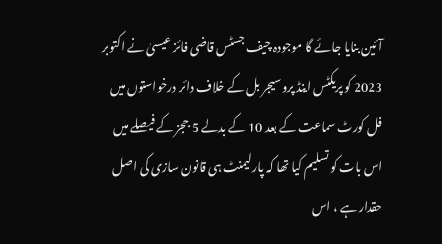آئین بنایا جائے گا موجودہ چیف جسٹس قاضی فائز عیسیٰ نے اکتوبر 2023 کو پریکٹس اینڈ پروسیجر بل کے خلاف دائر درخواستوں میں فل کورٹ سماعت کے بعد 10 کے بدلے 5 ججز کے فیصلے میں اس بات کو تسلیم کیا تھا کہ پارلیمنٹ ہی قانون سازی کی اصل حقدار ہے ، اس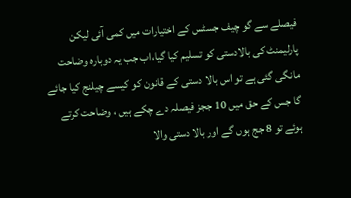فیصلے سے گو چیف جسٹس کے اختیارات میں کمی آئی لیکن پارلیمنٹ کی بالادستی کو تسلیم کیا گیا،اب جب یہ دوبارہ وضاحت مانگی گئی ہے تو اس بالا دستی کے قانون کو کیسے چیلنج کیا جائے گا جس کے حق میں 10 ججز فیصلہ دے چکے ہیں ، وضاحت کرتے ہوئے تو 8 جج ہوں گے اور بالا دستی والا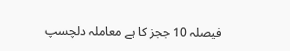فیصلہ 10 ججز کا ہے معاملہ دلچسپ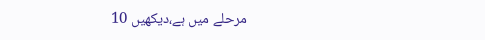مرحلے میں ہے،دیکھیں 10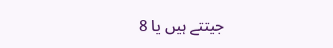جیتتے ہیں یا 8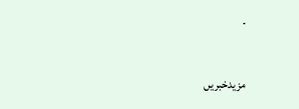۔

مزیدخبریں